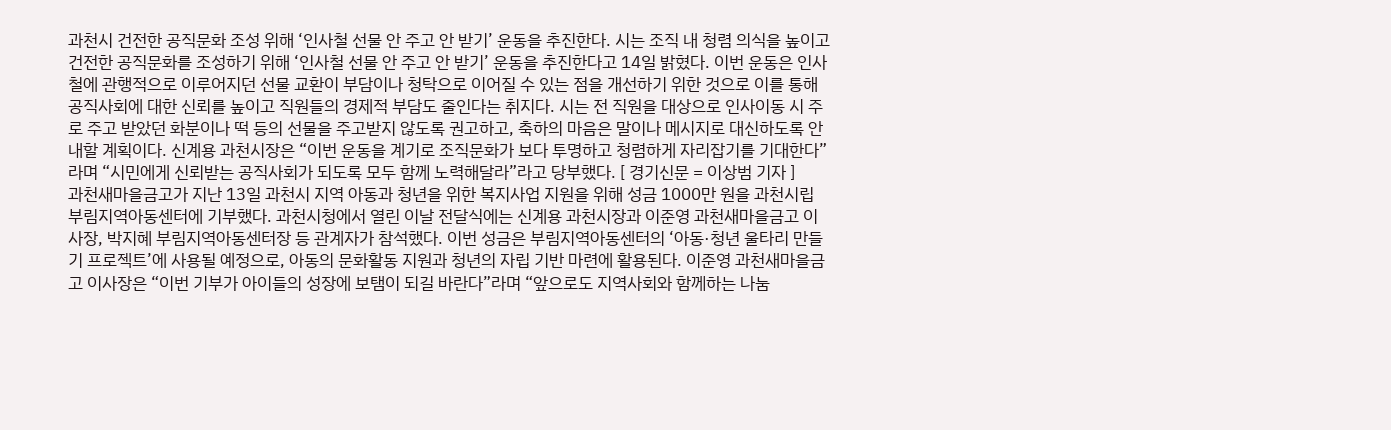과천시 건전한 공직문화 조성 위해 ‘인사철 선물 안 주고 안 받기’ 운동을 추진한다. 시는 조직 내 청렴 의식을 높이고 건전한 공직문화를 조성하기 위해 ‘인사철 선물 안 주고 안 받기’ 운동을 추진한다고 14일 밝혔다. 이번 운동은 인사철에 관행적으로 이루어지던 선물 교환이 부담이나 청탁으로 이어질 수 있는 점을 개선하기 위한 것으로 이를 통해 공직사회에 대한 신뢰를 높이고 직원들의 경제적 부담도 줄인다는 취지다. 시는 전 직원을 대상으로 인사이동 시 주로 주고 받았던 화분이나 떡 등의 선물을 주고받지 않도록 권고하고, 축하의 마음은 말이나 메시지로 대신하도록 안내할 계획이다. 신계용 과천시장은 “이번 운동을 계기로 조직문화가 보다 투명하고 청렴하게 자리잡기를 기대한다”라며 “시민에게 신뢰받는 공직사회가 되도록 모두 함께 노력해달라”라고 당부했다. [ 경기신문 = 이상범 기자 ]
과천새마을금고가 지난 13일 과천시 지역 아동과 청년을 위한 복지사업 지원을 위해 성금 1000만 원을 과천시립 부림지역아동센터에 기부했다. 과천시청에서 열린 이날 전달식에는 신계용 과천시장과 이준영 과천새마을금고 이사장, 박지혜 부림지역아동센터장 등 관계자가 참석했다. 이번 성금은 부림지역아동센터의 ‘아동·청년 울타리 만들기 프로젝트’에 사용될 예정으로, 아동의 문화활동 지원과 청년의 자립 기반 마련에 활용된다. 이준영 과천새마을금고 이사장은 “이번 기부가 아이들의 성장에 보탬이 되길 바란다”라며 “앞으로도 지역사회와 함께하는 나눔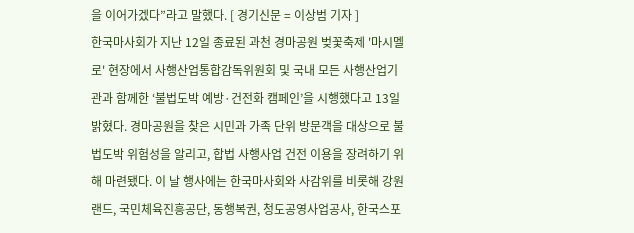을 이어가겠다”라고 말했다. [ 경기신문 = 이상범 기자 ]
한국마사회가 지난 12일 종료된 과천 경마공원 벚꽃축제 '마시멜로' 현장에서 사행산업통합감독위원회 및 국내 모든 사행산업기관과 함께한 ‘불법도박 예방·건전화 캠페인’을 시행했다고 13일 밝혔다. 경마공원을 찾은 시민과 가족 단위 방문객을 대상으로 불법도박 위험성을 알리고, 합법 사행사업 건전 이용을 장려하기 위해 마련됐다. 이 날 행사에는 한국마사회와 사감위를 비롯해 강원랜드, 국민체육진흥공단, 동행복권, 청도공영사업공사, 한국스포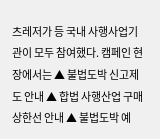츠레저가 등 국내 사행사업기관이 모두 참여했다. 캠페인 현장에서는 ▲ 불법도박 신고제도 안내 ▲ 합법 사행산업 구매상한선 안내 ▲ 불법도박 예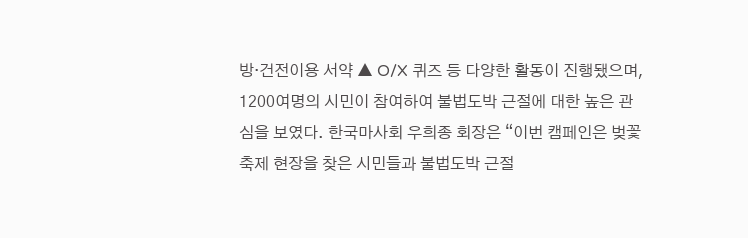방·건전이용 서약 ▲ O/X 퀴즈 등 다양한 활동이 진행됐으며, 1200여명의 시민이 참여하여 불법도박 근절에 대한 높은 관심을 보였다. 한국마사회 우희종 회장은 “이번 캠페인은 벚꽃축제 현장을 찾은 시민들과 불법도박 근절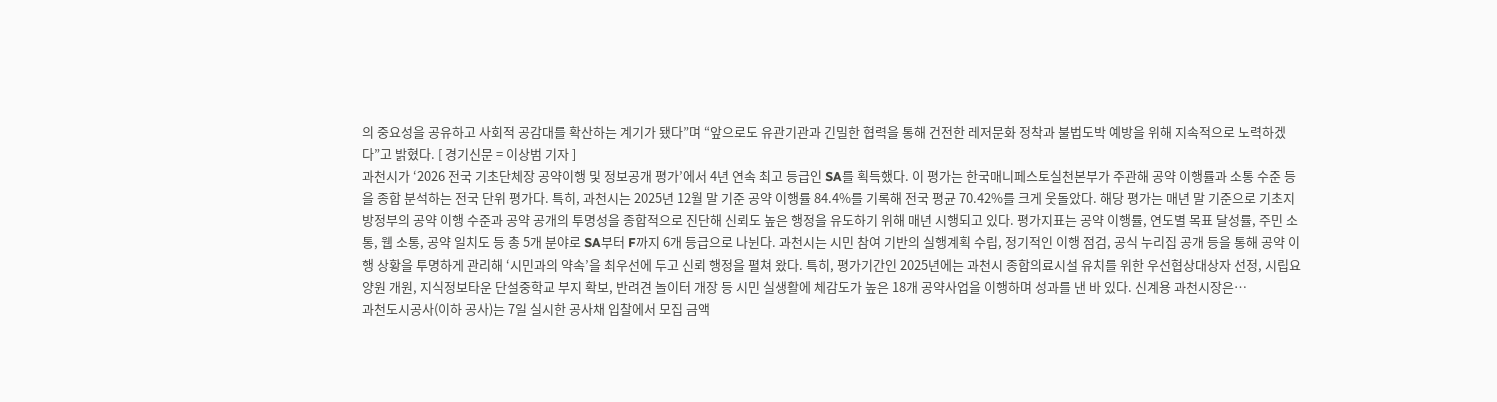의 중요성을 공유하고 사회적 공감대를 확산하는 계기가 됐다”며 “앞으로도 유관기관과 긴밀한 협력을 통해 건전한 레저문화 정착과 불법도박 예방을 위해 지속적으로 노력하겠다”고 밝혔다. [ 경기신문 = 이상범 기자 ]
과천시가 ‘2026 전국 기초단체장 공약이행 및 정보공개 평가’에서 4년 연속 최고 등급인 SA를 획득했다. 이 평가는 한국매니페스토실천본부가 주관해 공약 이행률과 소통 수준 등을 종합 분석하는 전국 단위 평가다. 특히, 과천시는 2025년 12월 말 기준 공약 이행률 84.4%를 기록해 전국 평균 70.42%를 크게 웃돌았다. 해당 평가는 매년 말 기준으로 기초지방정부의 공약 이행 수준과 공약 공개의 투명성을 종합적으로 진단해 신뢰도 높은 행정을 유도하기 위해 매년 시행되고 있다. 평가지표는 공약 이행률, 연도별 목표 달성률, 주민 소통, 웹 소통, 공약 일치도 등 총 5개 분야로 SA부터 F까지 6개 등급으로 나뉜다. 과천시는 시민 참여 기반의 실행계획 수립, 정기적인 이행 점검, 공식 누리집 공개 등을 통해 공약 이행 상황을 투명하게 관리해 ‘시민과의 약속’을 최우선에 두고 신뢰 행정을 펼쳐 왔다. 특히, 평가기간인 2025년에는 과천시 종합의료시설 유치를 위한 우선협상대상자 선정, 시립요양원 개원, 지식정보타운 단설중학교 부지 확보, 반려견 놀이터 개장 등 시민 실생활에 체감도가 높은 18개 공약사업을 이행하며 성과를 낸 바 있다. 신계용 과천시장은…
과천도시공사(이하 공사)는 7일 실시한 공사채 입찰에서 모집 금액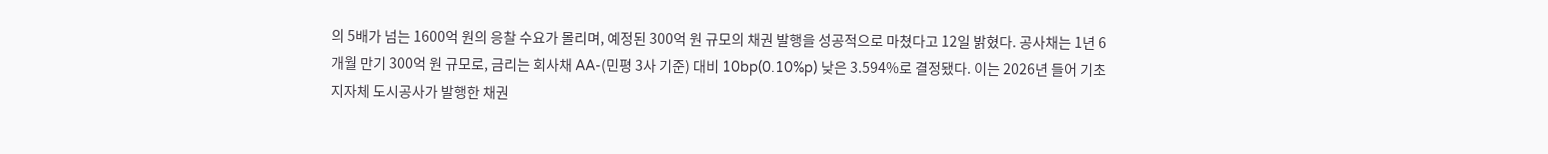의 5배가 넘는 1600억 원의 응찰 수요가 몰리며, 예정된 300억 원 규모의 채권 발행을 성공적으로 마쳤다고 12일 밝혔다. 공사채는 1년 6개월 만기 300억 원 규모로, 금리는 회사채 AA-(민평 3사 기준) 대비 10bp(0.10%p) 낮은 3.594%로 결정됐다. 이는 2026년 들어 기초지자체 도시공사가 발행한 채권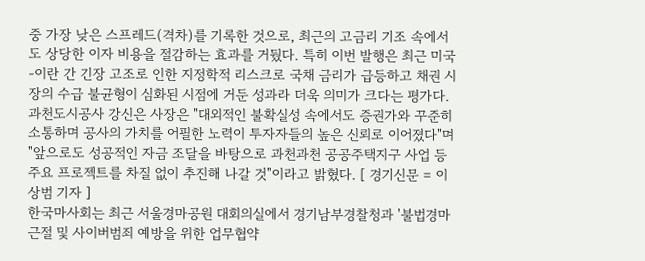중 가장 낮은 스프레드(격차)를 기록한 것으로, 최근의 고금리 기조 속에서도 상당한 이자 비용을 절감하는 효과를 거뒀다. 특히 이번 발행은 최근 미국-이란 간 긴장 고조로 인한 지정학적 리스크로 국채 금리가 급등하고 채권 시장의 수급 불균형이 심화된 시점에 거둔 성과라 더욱 의미가 크다는 평가다. 과천도시공사 강신은 사장은 "대외적인 불확실성 속에서도 증권가와 꾸준히 소통하며 공사의 가치를 어필한 노력이 투자자들의 높은 신뢰로 이어졌다"며 "앞으로도 성공적인 자금 조달을 바탕으로 과천과천 공공주택지구 사업 등 주요 프로젝트를 차질 없이 추진해 나갈 것"이라고 밝혔다. [ 경기신문 = 이상범 기자 ]
한국마사회는 최근 서울경마공원 대회의실에서 경기남부경찰청과 '불법경마 근절 및 사이버범죄 예방을 위한 업무협약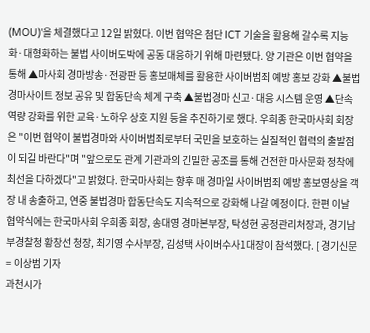(MOU)'을 체결했다고 12일 밝혔다. 이번 협약은 첨단 ICT 기술을 활용해 갈수록 지능화·대형화하는 불법 사이버도박에 공동 대응하기 위해 마련됐다. 양 기관은 이번 협약을 통해 ▲마사회 경마방송·전광판 등 홍보매체를 활용한 사이버범죄 예방 홍보 강화 ▲불법경마사이트 정보 공유 및 합동단속 체계 구축 ▲불법경마 신고·대응 시스템 운영 ▲단속 역량 강화를 위한 교육·노하우 상호 지원 등을 추진하기로 했다. 우희종 한국마사회 회장은 "이번 협약이 불법경마와 사이버범죄로부터 국민을 보호하는 실질적인 협력의 출발점이 되길 바란다"며 "앞으로도 관계 기관과의 긴밀한 공조를 통해 건전한 마사문화 정착에 최선을 다하겠다"고 밝혔다. 한국마사회는 향후 매 경마일 사이버범죄 예방 홍보영상을 객장 내 송출하고, 연중 불법경마 합동단속도 지속적으로 강화해 나갈 예정이다. 한편 이날 협약식에는 한국마사회 우희종 회장, 송대영 경마본부장, 탁성현 공정관리처장과, 경기남부경찰청 황창선 청장, 최기영 수사부장, 김성택 사이버수사1대장이 참석했다. [ 경기신문 = 이상범 기자
과천시가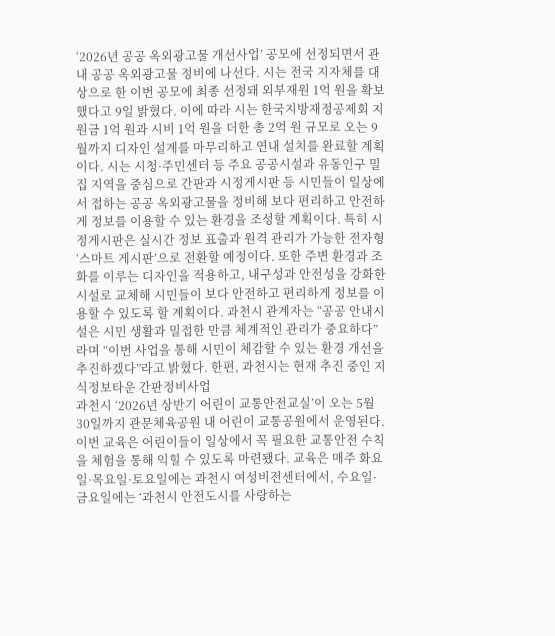‘2026년 공공 옥외광고물 개선사업’ 공모에 선정되면서 관내 공공 옥외광고물 정비에 나선다. 시는 전국 지자체를 대상으로 한 이번 공모에 최종 선정돼 외부재원 1억 원을 확보했다고 9일 밝혔다. 이에 따라 시는 한국지방재정공제회 지원금 1억 원과 시비 1억 원을 더한 총 2억 원 규모로 오는 9월까지 디자인 설계를 마무리하고 연내 설치를 완료할 계획이다. 시는 시청·주민센터 등 주요 공공시설과 유동인구 밀집 지역을 중심으로 간판과 시정게시판 등 시민들이 일상에서 접하는 공공 옥외광고물을 정비해 보다 편리하고 안전하게 정보를 이용할 수 있는 환경을 조성할 계획이다. 특히 시정게시판은 실시간 정보 표출과 원격 관리가 가능한 전자형 ‘스마트 게시판’으로 전환할 예정이다. 또한 주변 환경과 조화를 이루는 디자인을 적용하고, 내구성과 안전성을 강화한 시설로 교체해 시민들이 보다 안전하고 편리하게 정보를 이용할 수 있도록 할 계획이다. 과천시 관계자는 “공공 안내시설은 시민 생활과 밀접한 만큼 체계적인 관리가 중요하다”라며 “이번 사업을 통해 시민이 체감할 수 있는 환경 개선을 추진하겠다”라고 밝혔다. 한편, 과천시는 현재 추진 중인 지식정보타운 간판정비사업
과천시 ‘2026년 상반기 어린이 교통안전교실’이 오는 5월 30일까지 관문체육공원 내 어린이 교통공원에서 운영된다. 이번 교육은 어린이들이 일상에서 꼭 필요한 교통안전 수칙을 체험을 통해 익힐 수 있도록 마련됐다. 교육은 매주 화요일·목요일·토요일에는 과천시 여성비전센터에서, 수요일·금요일에는 ‘과천시 안전도시를 사랑하는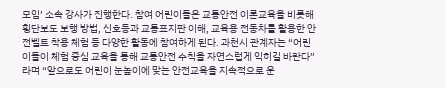모임’ 소속 강사가 진행한다. 참여 어린이들은 교통안전 이론교육을 비롯해 횡단보도 보행 방법, 신호등과 교통표지판 이해, 교육용 전동차를 활용한 안전벨트 착용 체험 등 다양한 활동에 참여하게 된다. 과천시 관계자는 “어린이들이 체험 중심 교육을 통해 교통안전 수칙을 자연스럽게 익히길 바란다”라며 “앞으로도 어린이 눈높이에 맞는 안전교육을 지속적으로 운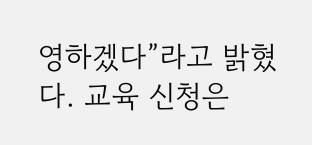영하겠다”라고 밝혔다. 교육 신청은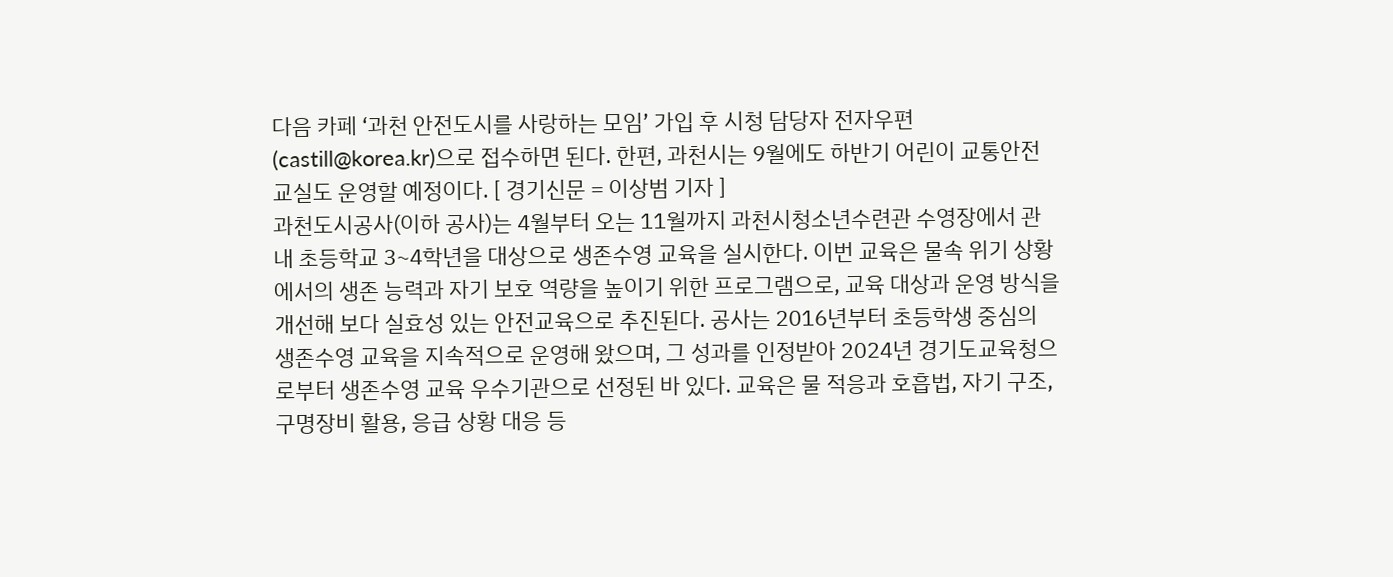다음 카페 ‘과천 안전도시를 사랑하는 모임’ 가입 후 시청 담당자 전자우편(castill@korea.kr)으로 접수하면 된다. 한편, 과천시는 9월에도 하반기 어린이 교통안전교실도 운영할 예정이다. [ 경기신문 = 이상범 기자 ]
과천도시공사(이하 공사)는 4월부터 오는 11월까지 과천시청소년수련관 수영장에서 관내 초등학교 3~4학년을 대상으로 생존수영 교육을 실시한다. 이번 교육은 물속 위기 상황에서의 생존 능력과 자기 보호 역량을 높이기 위한 프로그램으로, 교육 대상과 운영 방식을 개선해 보다 실효성 있는 안전교육으로 추진된다. 공사는 2016년부터 초등학생 중심의 생존수영 교육을 지속적으로 운영해 왔으며, 그 성과를 인정받아 2024년 경기도교육청으로부터 생존수영 교육 우수기관으로 선정된 바 있다. 교육은 물 적응과 호흡법, 자기 구조, 구명장비 활용, 응급 상황 대응 등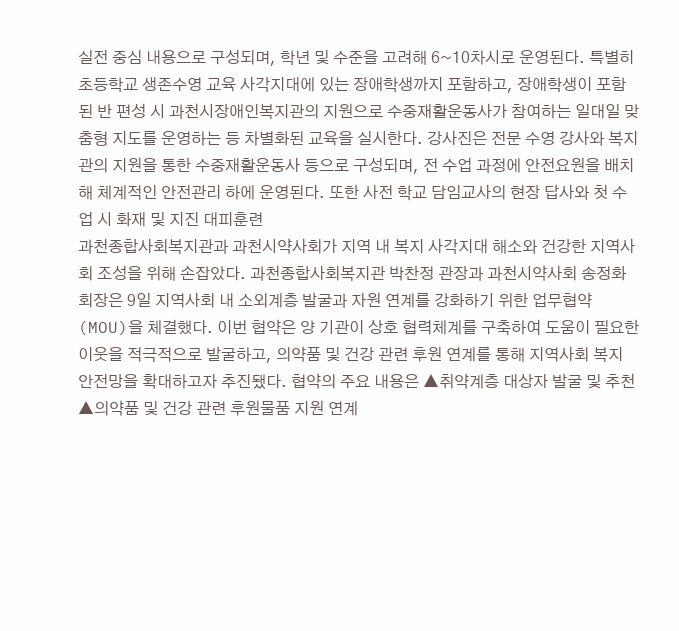실전 중심 내용으로 구성되며, 학년 및 수준을 고려해 6~10차시로 운영된다. 특별히 초등학교 생존수영 교육 사각지대에 있는 장애학생까지 포함하고, 장애학생이 포함된 반 편성 시 과천시장애인복지관의 지원으로 수중재활운동사가 참여하는 일대일 맞춤형 지도를 운영하는 등 차별화된 교육을 실시한다. 강사진은 전문 수영 강사와 복지관의 지원을 통한 수중재활운동사 등으로 구성되며, 전 수업 과정에 안전요원을 배치해 체계적인 안전관리 하에 운영된다. 또한 사전 학교 담임교사의 현장 답사와 첫 수업 시 화재 및 지진 대피훈련
과천종합사회복지관과 과천시약사회가 지역 내 복지 사각지대 해소와 건강한 지역사회 조성을 위해 손잡았다. 과천종합사회복지관 박찬정 관장과 과천시약사회 송정화 회장은 9일 지역사회 내 소외계층 발굴과 자원 연계를 강화하기 위한 업무협약(MOU)을 체결했다. 이번 협약은 양 기관이 상호 협력체계를 구축하여 도움이 필요한 이웃을 적극적으로 발굴하고, 의약품 및 건강 관련 후원 연계를 통해 지역사회 복지 안전망을 확대하고자 추진됐다. 협약의 주요 내용은 ▲취약계층 대상자 발굴 및 추천 ▲의약품 및 건강 관련 후원물품 지원 연계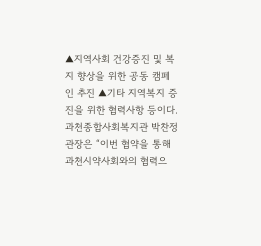▲지역사회 건강증진 및 복지 향상을 위한 공동 캠페인 추진 ▲기타 지역복지 증진을 위한 협력사항 등이다. 과천종합사회복지관 박찬정 관장은 “이번 협약을 통해 과천시약사회와의 협력으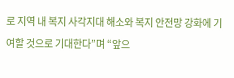로 지역 내 복지 사각지대 해소와 복지 안전망 강화에 기여할 것으로 기대한다”며 “앞으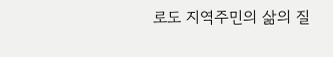로도 지역주민의 삶의 질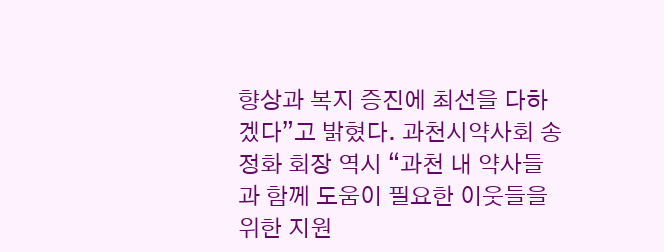향상과 복지 증진에 최선을 다하겠다”고 밝혔다. 과천시약사회 송정화 회장 역시 “과천 내 약사들과 함께 도움이 필요한 이웃들을 위한 지원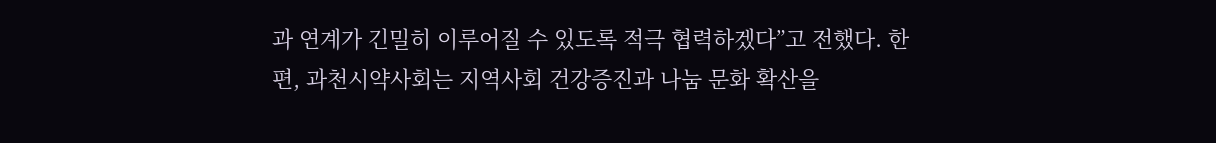과 연계가 긴밀히 이루어질 수 있도록 적극 협력하겠다”고 전했다. 한편, 과천시약사회는 지역사회 건강증진과 나눔 문화 확산을